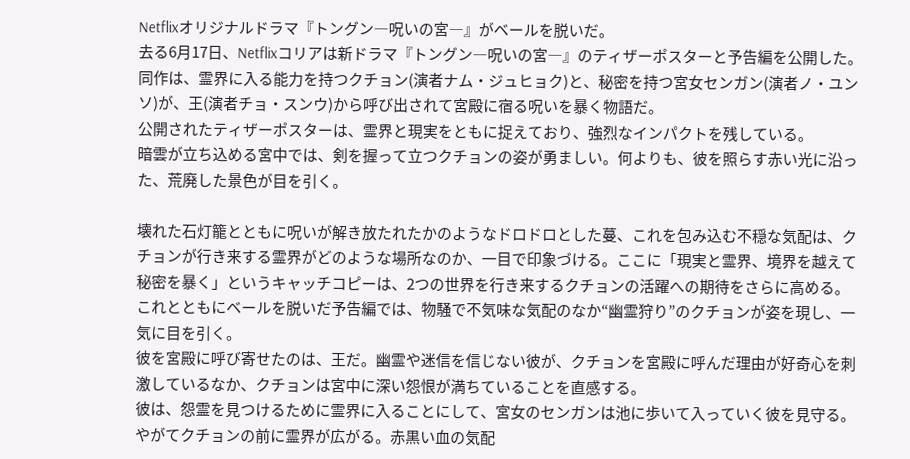Netflixオリジナルドラマ『トングン―呪いの宮―』がベールを脱いだ。
去る6月17日、Netflixコリアは新ドラマ『トングン―呪いの宮―』のティザーポスターと予告編を公開した。
同作は、霊界に入る能力を持つクチョン(演者ナム・ジュヒョク)と、秘密を持つ宮女センガン(演者ノ・ユンソ)が、王(演者チョ・スンウ)から呼び出されて宮殿に宿る呪いを暴く物語だ。
公開されたティザーポスターは、霊界と現実をともに捉えており、強烈なインパクトを残している。
暗雲が立ち込める宮中では、剣を握って立つクチョンの姿が勇ましい。何よりも、彼を照らす赤い光に沿った、荒廃した景色が目を引く。

壊れた石灯籠とともに呪いが解き放たれたかのようなドロドロとした蔓、これを包み込む不穏な気配は、クチョンが行き来する霊界がどのような場所なのか、一目で印象づける。ここに「現実と霊界、境界を越えて秘密を暴く」というキャッチコピーは、2つの世界を行き来するクチョンの活躍への期待をさらに高める。
これとともにベールを脱いだ予告編では、物騒で不気味な気配のなか“幽霊狩り”のクチョンが姿を現し、一気に目を引く。
彼を宮殿に呼び寄せたのは、王だ。幽霊や迷信を信じない彼が、クチョンを宮殿に呼んだ理由が好奇心を刺激しているなか、クチョンは宮中に深い怨恨が満ちていることを直感する。
彼は、怨霊を見つけるために霊界に入ることにして、宮女のセンガンは池に歩いて入っていく彼を見守る。やがてクチョンの前に霊界が広がる。赤黒い血の気配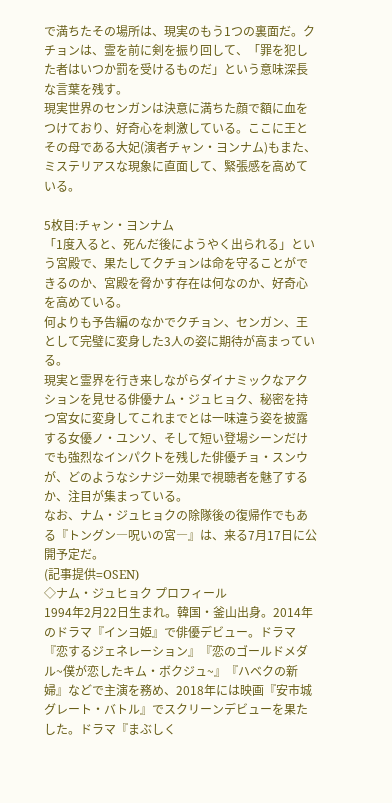で満ちたその場所は、現実のもう1つの裏面だ。クチョンは、霊を前に剣を振り回して、「罪を犯した者はいつか罰を受けるものだ」という意味深長な言葉を残す。
現実世界のセンガンは決意に満ちた顔で額に血をつけており、好奇心を刺激している。ここに王とその母である大妃(演者チャン・ヨンナム)もまた、ミステリアスな現象に直面して、緊張感を高めている。

5枚目:チャン・ヨンナム
「1度入ると、死んだ後にようやく出られる」という宮殿で、果たしてクチョンは命を守ることができるのか、宮殿を脅かす存在は何なのか、好奇心を高めている。
何よりも予告編のなかでクチョン、センガン、王として完璧に変身した3人の姿に期待が高まっている。
現実と霊界を行き来しながらダイナミックなアクションを見せる俳優ナム・ジュヒョク、秘密を持つ宮女に変身してこれまでとは一味違う姿を披露する女優ノ・ユンソ、そして短い登場シーンだけでも強烈なインパクトを残した俳優チョ・スンウが、どのようなシナジー効果で視聴者を魅了するか、注目が集まっている。
なお、ナム・ジュヒョクの除隊後の復帰作でもある『トングン―呪いの宮―』は、来る7月17日に公開予定だ。
(記事提供=OSEN)
◇ナム・ジュヒョク プロフィール
1994年2月22日生まれ。韓国・釜山出身。2014年のドラマ『インヨ姫』で俳優デビュー。ドラマ『恋するジェネレーション』『恋のゴールドメダル~僕が恋したキム・ボクジュ~』『ハベクの新婦』などで主演を務め、2018年には映画『安市城 グレート・バトル』でスクリーンデビューを果たした。ドラマ『まぶしく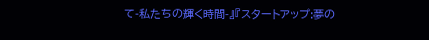て-私たちの輝く時間-』『スタートアップ:夢の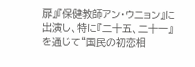扉』『保健教師アン・ウニョン』に出演し、特に『二十五、二十一』を通じて“国民の初恋相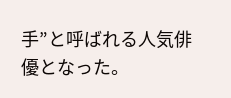手”と呼ばれる人気俳優となった。